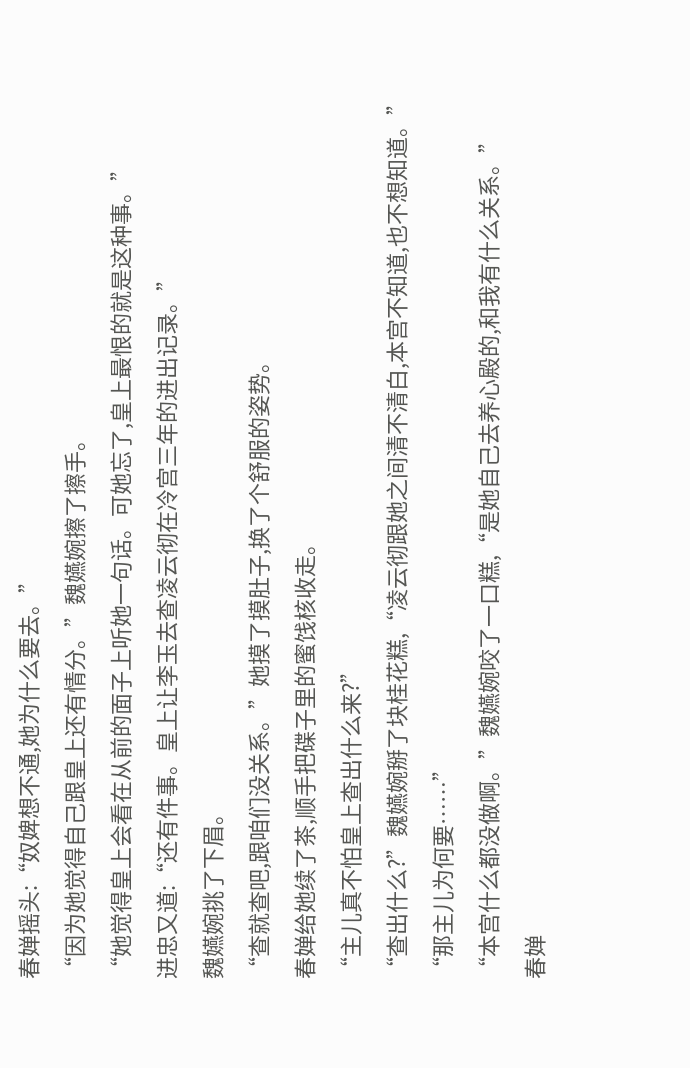春婵摇头:“奴婢想不通,她为什么要去。”
“因为她觉得自己跟皇上还有情分。”魏嬿婉擦了擦手。
“她觉得皇上会看在从前的面子上听她一句话。可她忘了,皇上最恨的就是这种事。”
进忠又道:“还有件事。皇上让李玉去查凌云彻在冷宫三年的进出记录。”
魏嬿婉挑了下眉。
“查就查吧,跟咱们没关系。”她摸了摸肚子,换了个舒服的姿势。
春婵给她续了茶,顺手把碟子里的蜜饯核收走。
“主儿真不怕皇上查出什么来?”
“查出什么?”魏嬿婉掰了块桂花糕,“凌云彻跟她之间清不清白,本宫不知道,也不想知道。”
“那主儿为何要……”
“本宫什么都没做啊。”魏嬿婉咬了一口糕,“是她自己去养心殿的,和我有什么关系。”
春婵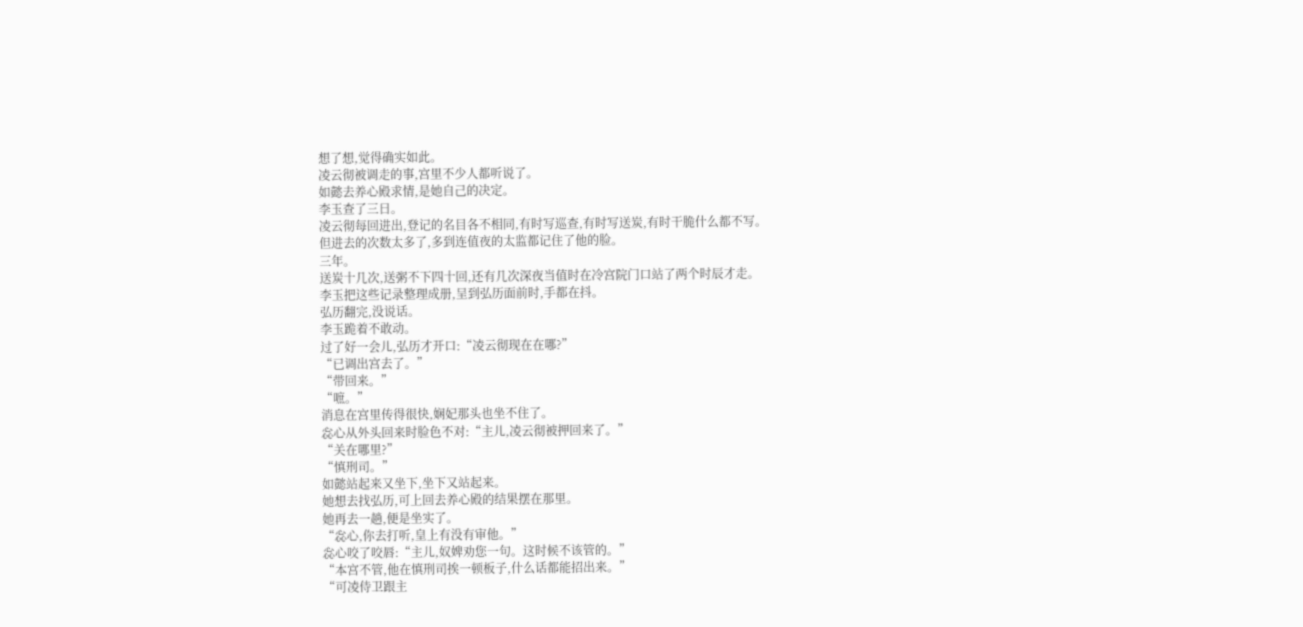想了想,觉得确实如此。
凌云彻被调走的事,宫里不少人都听说了。
如懿去养心殿求情,是她自己的决定。
李玉查了三日。
凌云彻每回进出,登记的名目各不相同,有时写巡查,有时写送炭,有时干脆什么都不写。
但进去的次数太多了,多到连值夜的太监都记住了他的脸。
三年。
送炭十几次,送粥不下四十回,还有几次深夜当值时在冷宫院门口站了两个时辰才走。
李玉把这些记录整理成册,呈到弘历面前时,手都在抖。
弘历翻完,没说话。
李玉跪着不敢动。
过了好一会儿,弘历才开口:“凌云彻现在在哪?”
“已调出宫去了。”
“带回来。”
“嗻。”
消息在宫里传得很快,娴妃那头也坐不住了。
惢心从外头回来时脸色不对:“主儿,凌云彻被押回来了。”
“关在哪里?”
“慎刑司。”
如懿站起来又坐下,坐下又站起来。
她想去找弘历,可上回去养心殿的结果摆在那里。
她再去一趟,便是坐实了。
“惢心,你去打听,皇上有没有审他。”
惢心咬了咬唇:“主儿,奴婢劝您一句。这时候不该管的。”
“本宫不管,他在慎刑司挨一顿板子,什么话都能招出来。”
“可凌侍卫跟主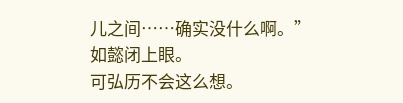儿之间……确实没什么啊。”
如懿闭上眼。
可弘历不会这么想。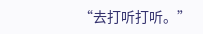“去打听打听。”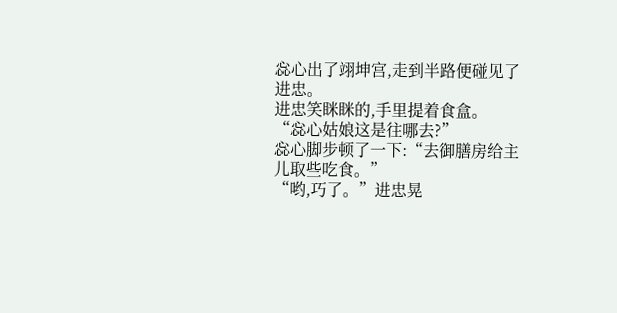惢心出了翊坤宫,走到半路便碰见了进忠。
进忠笑眯眯的,手里提着食盒。
“惢心姑娘这是往哪去?”
惢心脚步顿了一下:“去御膳房给主儿取些吃食。”
“哟,巧了。”进忠晃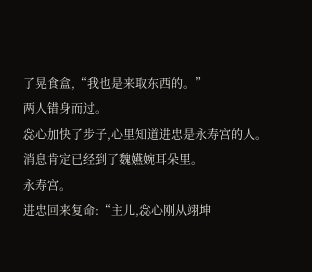了晃食盒,“我也是来取东西的。”
两人错身而过。
惢心加快了步子,心里知道进忠是永寿宫的人。
消息肯定已经到了魏嬿婉耳朵里。
永寿宫。
进忠回来复命:“主儿,惢心刚从翊坤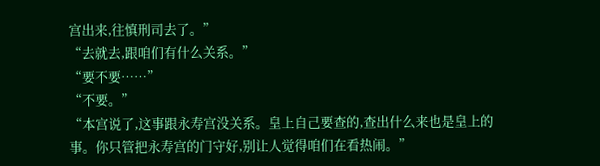宫出来,往慎刑司去了。”
“去就去,跟咱们有什么关系。”
“要不要……”
“不要。”
“本宫说了,这事跟永寿宫没关系。皇上自己要查的,查出什么来也是皇上的事。你只管把永寿宫的门守好,别让人觉得咱们在看热闹。”